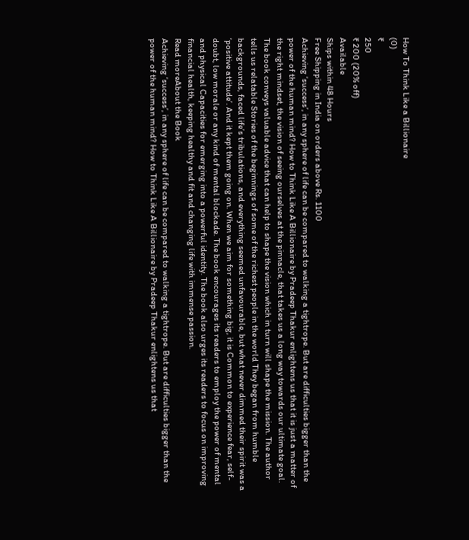How To Think Like a Billionaire
(0)
₹
250
₹ 200 (20% off)
Available
Ships within 48 Hours
Free Shipping in India on orders above Rs. 1100
Achieving ‘success’, in any sphere of life can be compared to walking a tightrope. But are difficulties bigger than the power of the human mind? How to Think Like A Billionaire by Pradeep Thakur enlightens us that it is just a matter of the right mindset, the vision of seeing ourselves at the pinnacle, that takes us a long way towards our ultimate goal. The book conveys valuable advice that can help to shape the vision which in turn will shape the mission. The author tells us relatable Stories of the beginnings of some of the richest people in the world They began from humble backgrounds, faced life’s tribulations, and everything seemed unfavourable, but what never dimmed their spirit was a ‘positive attitude’. And it kept them going on. When we aim for something big, it is Common to experience fear, self-doubt, low morale or any kind of mental blockade. The book encourages its readers to employ the power of mental and physical Capacities for emerging into a powerful identity. The book also urges its readers to focus on improving financial health, keeping healthy and fit and changing life with immense passion.
Read moreAbout the Book
Achieving ‘success’, in any sphere of life can be compared to walking a tightrope. But are difficulties bigger than the power of the human mind? How to Think Like A Billionaire by Pradeep Thakur enlightens us that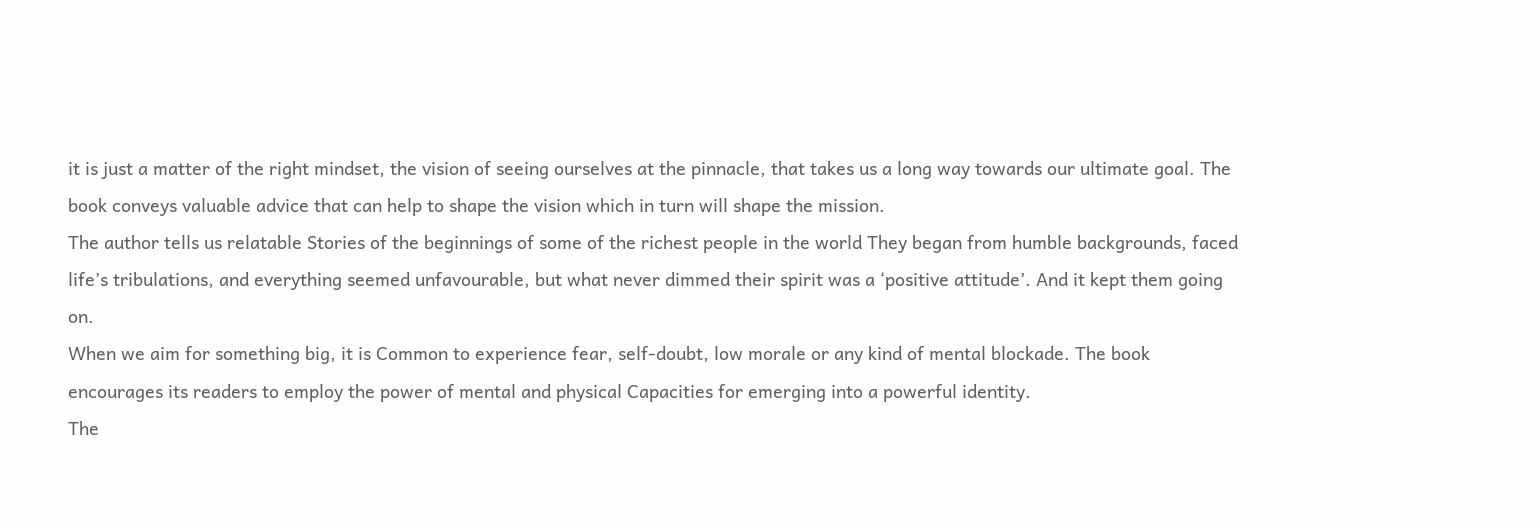it is just a matter of the right mindset, the vision of seeing ourselves at the pinnacle, that takes us a long way towards our ultimate goal. The book conveys valuable advice that can help to shape the vision which in turn will shape the mission.
The author tells us relatable Stories of the beginnings of some of the richest people in the world They began from humble backgrounds, faced life’s tribulations, and everything seemed unfavourable, but what never dimmed their spirit was a ‘positive attitude’. And it kept them going on.
When we aim for something big, it is Common to experience fear, self-doubt, low morale or any kind of mental blockade. The book encourages its readers to employ the power of mental and physical Capacities for emerging into a powerful identity.
The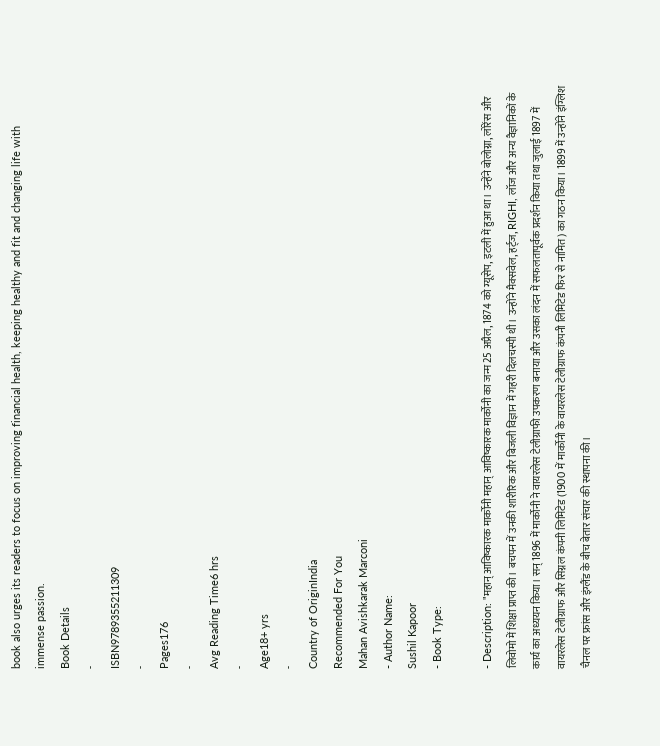book also urges its readers to focus on improving financial health, keeping healthy and fit and changing life with immense passion.
Book Details
-
ISBN9789355211309
-
Pages176
-
Avg Reading Time6 hrs
-
Age18+ yrs
-
Country of OriginIndia
Recommended For You
Mahan Avishkarak Marconi
- Author Name:
Sushil Kapoor
- Book Type:

- Description: "महान् आविष्कारक मार्कोनी महान् आविष्कारक मार्कोनी का जन्म 25 अप्रैल, 1874 को ग्यूसेप, इटली में हुआ था। उन्हेंने बोलोग्ना, लोरेंस और लिवोमो में शिक्षा प्राप्त की। बचपन में उनकी शारीरिक और बिजली विज्ञान में गहरी दिलचस्पी थी। उन्होंने मैक्सवेल, हर्ट्ज, RIGHI, लॉज और अन्य वैज्ञानिकों के कार्य का अध्ययन किया। सन् 1896 में मार्कोनी ने वायरलेस टेलीग्राफी उपकरण बनाया और उसका लंदन में सफलतापूर्वक प्रदर्शन किया तथा जुलाई 1897 में वायरलेस टेलीग्राफ और सिग्नल कंपनी लिमिटेड (1900 में मार्कोनी के वायरलेस टेलीग्राफ कंपनी लिमिटेड फिर से नामित) का गठन किया। 1899 में उन्होंने इंग्लिश चैनल पर फ्रांस और इंग्लैंड के बीच बेतार संचार की स्थापना की।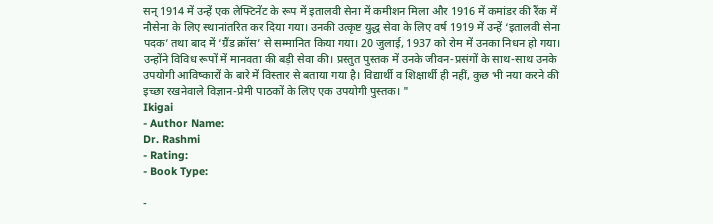सन् 1914 में उन्हें एक लेफ्टिनेंट के रूप में इतालवी सेना में कमीशन मिला और 1916 में कमांडर की रैंक में नौसेना के लिए स्थानांतरित कर दिया गया। उनकी उत्कृष्ट युद्ध सेवा के लिए वर्ष 1919 में उन्हें ‘इतालवी सेना पदक’ तथा बाद में ‘ग्रैंड क्रॉस’ से सम्मानित किया गया। 20 जुलाई, 1937 को रोम में उनका निधन हो गया। उन्होंने विविध रूपों में मानवता की बड़ी सेवा की। प्रस्तुत पुस्तक में उनके जीवन-प्रसंगों के साथ-साथ उनके उपयोगी आविष्कारों के बारे में विस्तार से बताया गया है। विद्यार्थी व शिक्षार्थी ही नहीं, कुछ भी नया करने की इच्छा रखनेवाले विज्ञान-प्रेमी पाठकों के लिए एक उपयोगी पुस्तक। "
Ikigai
- Author Name:
Dr. Rashmi
- Rating:
- Book Type:

-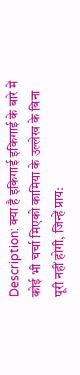Description: क्या है इकिगाई इकिगाई के बारे में कोई भी चर्चा मिएको कामिया के उल्लेख के बिना पूरी नहीं होगी, जिन्हें प्राय: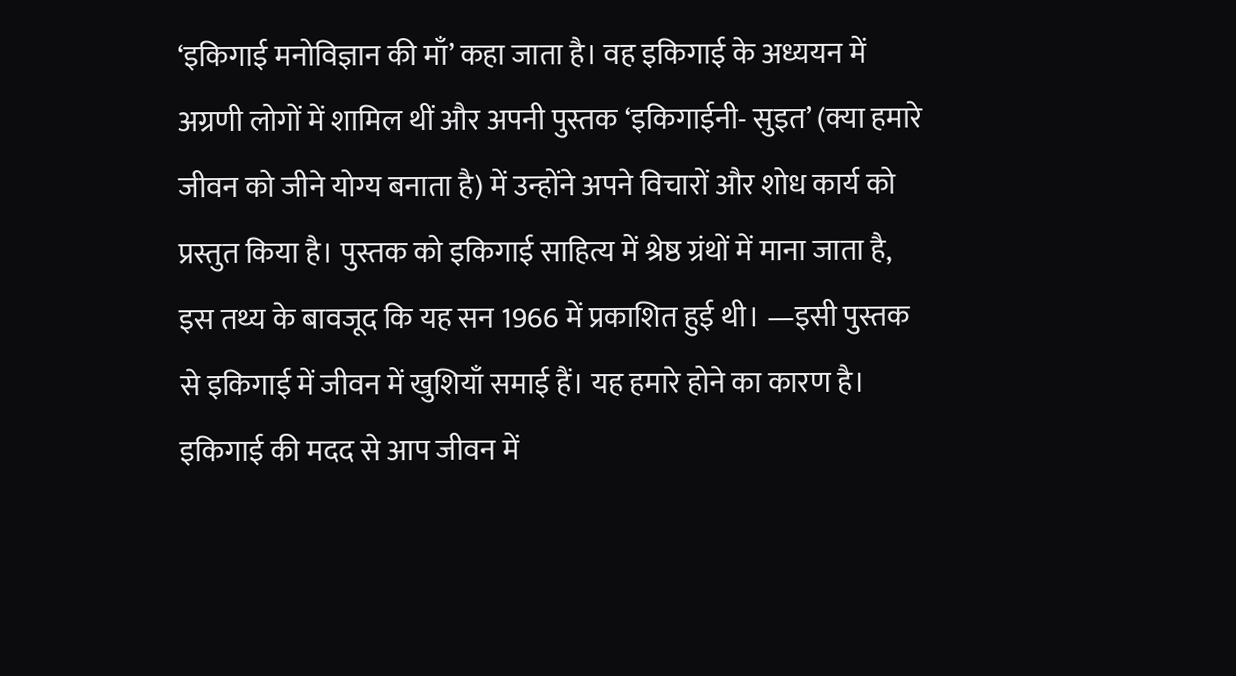‘इकिगाई मनोविज्ञान की माँ’ कहा जाता है। वह इकिगाई के अध्ययन में अग्रणी लोगों में शामिल थीं और अपनी पुस्तक ‘इकिगाईनी- सुइत’ (क्या हमारे जीवन को जीने योग्य बनाता है) में उन्होंने अपने विचारों और शोध कार्य को प्रस्तुत किया है। पुस्तक को इकिगाई साहित्य में श्रेष्ठ ग्रंथों में माना जाता है, इस तथ्य के बावजूद कि यह सन 1966 में प्रकाशित हुई थी। —इसी पुस्तक से इकिगाई में जीवन में खुशियाँ समाई हैं। यह हमारे होने का कारण है। इकिगाई की मदद से आप जीवन में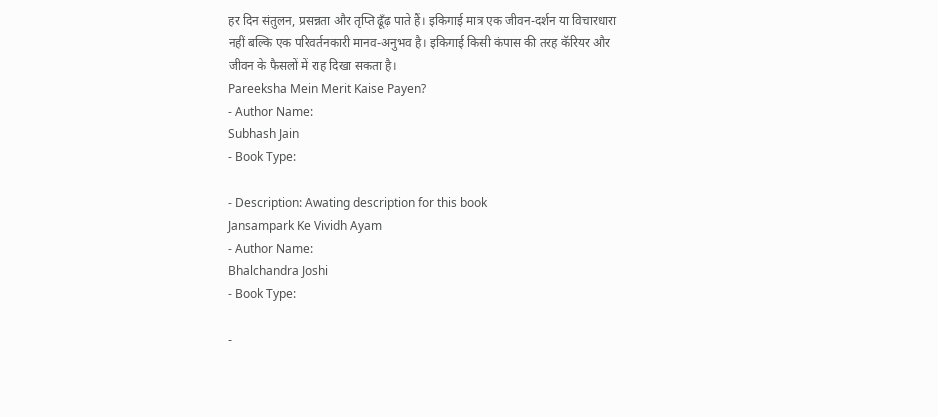हर दिन संतुलन, प्रसन्नता और तृप्ति ढूँढ़ पाते हैं। इकिगाई मात्र एक जीवन-दर्शन या विचारधारा नहीं बल्कि एक परिवर्तनकारी मानव-अनुभव है। इकिगाई किसी कंपास की तरह कॅरियर और जीवन के फैसलों में राह दिखा सकता है।
Pareeksha Mein Merit Kaise Payen?
- Author Name:
Subhash Jain
- Book Type:

- Description: Awating description for this book
Jansampark Ke Vividh Ayam
- Author Name:
Bhalchandra Joshi
- Book Type:

-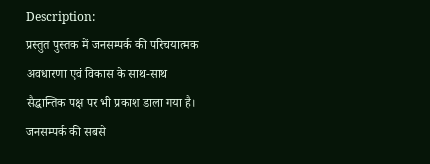Description:
प्रस्तुत पुस्तक में जनसम्पर्क की परिचयात्मक अवधारणा एवं विकास के साथ-साथ सैद्धान्तिक पक्ष पर भी प्रकाश डाला गया है। जनसम्पर्क की सबसे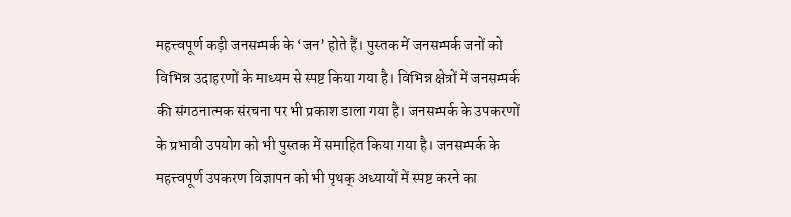महत्त्वपूर्ण कड़ी जनसम्पर्क के ‘जन’ होते हैं। पुस्तक में जनसम्पर्क जनों को विभिन्न उदाहरणों के माध्यम से स्पष्ट किया गया है। विभिन्न क्षेत्रों में जनसम्पर्क की संगठनात्मक संरचना पर भी प्रकाश डाला गया है। जनसम्पर्क के उपकरणों के प्रभावी उपयोग को भी पुस्तक में समाहित किया गया है। जनसम्पर्क के महत्त्वपूर्ण उपकरण विज्ञापन को भी पृथक् अध्यायों में स्पष्ट करने का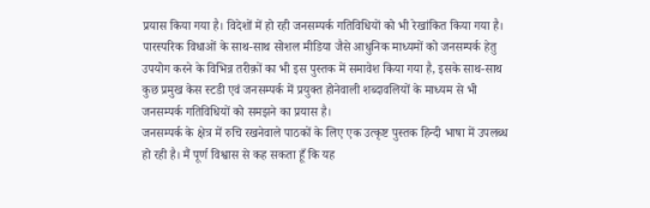प्रयास किया गया है। विदेशों में हो रही जनसम्पर्क गतिविधियों को भी रेखांकित किया गया है। पारस्परिक विधाओं के साथ-साथ सोशल मीडिया जैसे आधुनिक माध्यमों को जनसम्पर्क हेतु उपयोग करने के विभिन्न तरीक़ों का भी इस पुस्तक में समावेश किया गया है, इसके साथ-साथ कुछ प्रमुख केस स्टडी एवं जनसम्पर्क में प्रयुक्त होनेवाली शब्दावलियों के माध्यम से भी जनसम्पर्क गतिविधियों को समझने का प्रयास है।
जनसम्पर्क के क्षेत्र में रुचि रखनेवाले पाठकों के लिए एक उत्कृष्ट पुस्तक हिन्दी भाषा में उपलब्ध हो रही है। मैं पूर्ण विश्वास से कह सकता हूँ कि यह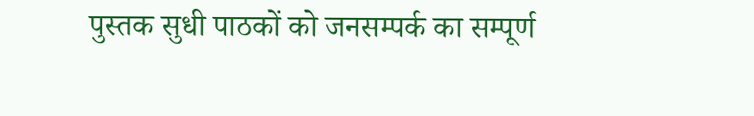पुस्तक सुधी पाठकों को जनसम्पर्क का सम्पूर्ण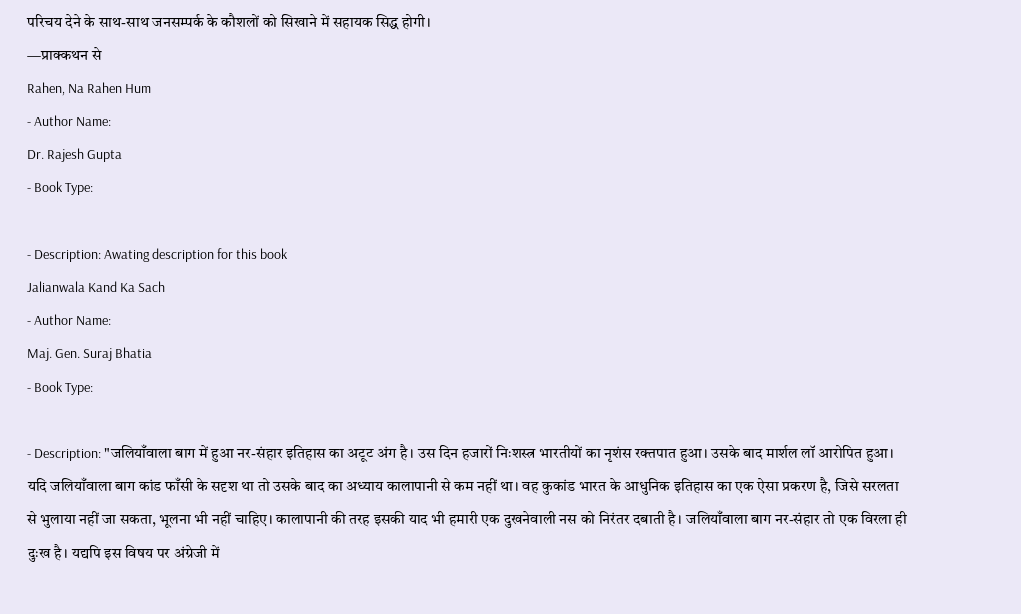परिचय देने के साथ-साथ जनसम्पर्क के कौशलों को सिखाने में सहायक सिद्ध होगी।
—प्राक्कथन से
Rahen, Na Rahen Hum
- Author Name:
Dr. Rajesh Gupta
- Book Type:

- Description: Awating description for this book
Jalianwala Kand Ka Sach
- Author Name:
Maj. Gen. Suraj Bhatia
- Book Type:

- Description: "जलियाँवाला बाग में हुआ नर-संहार इतिहास का अटूट अंग है। उस दिन हजारों निःशस्त्र भारतीयों का नृशंस रक्तपात हुआ। उसके बाद मार्शल लॉ आरोपित हुआ। यदि जलियाँवाला बाग कांड फाँसी के सदृश था तो उसके बाद का अध्याय कालापानी से कम नहीं था। वह कुकांड भारत के आधुनिक इतिहास का एक ऐसा प्रकरण है, जिसे सरलता से भुलाया नहीं जा सकता, भूलना भी नहीं चाहिए। कालापानी की तरह इसकी याद भी हमारी एक दुखनेवाली नस को निरंतर दबाती है। जलियाँवाला बाग नर-संहार तो एक विरला ही दुःख है। यद्यपि इस विषय पर अंग्रेजी में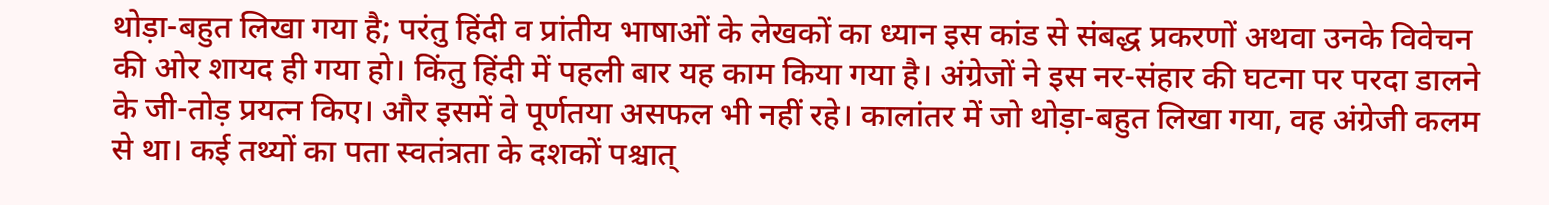थोड़ा-बहुत लिखा गया है; परंतु हिंदी व प्रांतीय भाषाओं के लेखकों का ध्यान इस कांड से संबद्ध प्रकरणों अथवा उनके विवेचन की ओर शायद ही गया हो। किंतु हिंदी में पहली बार यह काम किया गया है। अंग्रेजों ने इस नर-संहार की घटना पर परदा डालने के जी-तोड़ प्रयत्न किए। और इसमें वे पूर्णतया असफल भी नहीं रहे। कालांतर में जो थोड़ा-बहुत लिखा गया, वह अंग्रेजी कलम से था। कई तथ्यों का पता स्वतंत्रता के दशकों पश्चात्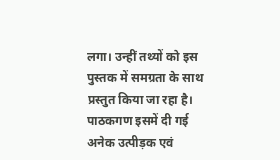लगा। उन्हीं तथ्यों को इस पुस्तक में समग्रता के साथ प्रस्तुत किया जा रहा है। पाठकगण इसमें दी गई अनेक उत्पीड़क एवं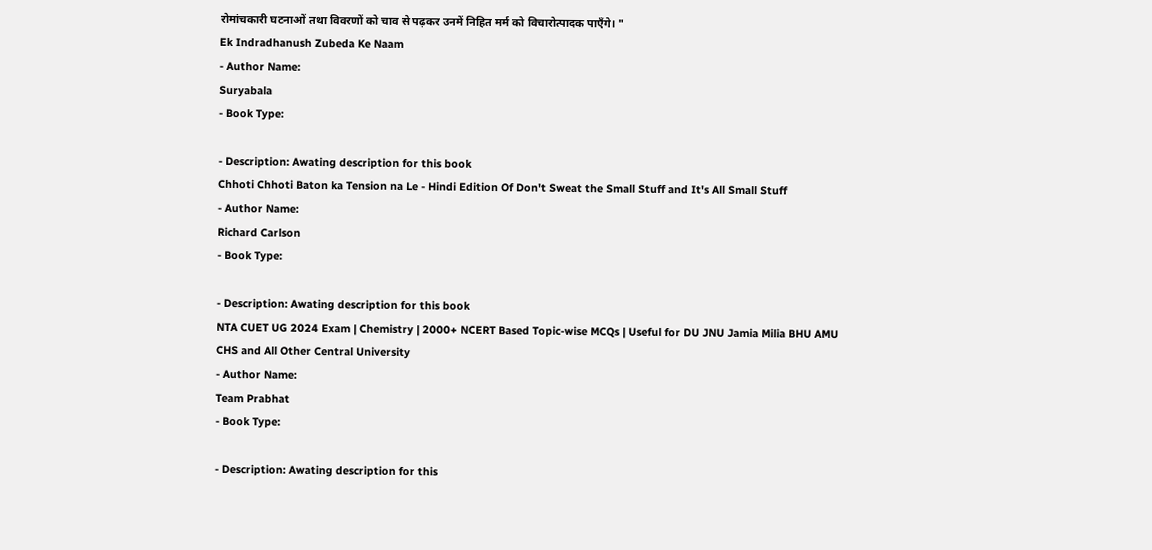रोमांचकारी घटनाओं तथा विवरणों को चाव से पढ़कर उनमें निहित मर्म को विचारोत्पादक पाएँगे। "
Ek Indradhanush Zubeda Ke Naam
- Author Name:
Suryabala
- Book Type:

- Description: Awating description for this book
Chhoti Chhoti Baton ka Tension na Le - Hindi Edition Of Don't Sweat the Small Stuff and It's All Small Stuff
- Author Name:
Richard Carlson
- Book Type:

- Description: Awating description for this book
NTA CUET UG 2024 Exam | Chemistry | 2000+ NCERT Based Topic-wise MCQs | Useful for DU JNU Jamia Milia BHU AMU CHS and All Other Central University
- Author Name:
Team Prabhat
- Book Type:

- Description: Awating description for this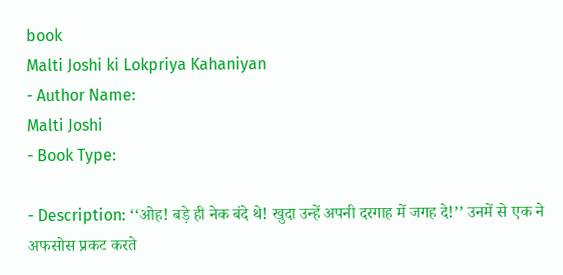book
Malti Joshi ki Lokpriya Kahaniyan
- Author Name:
Malti Joshi
- Book Type:

- Description: ‘‘ओह! बड़े ही नेक बंदे थे! खुदा उन्हें अपनी दरगाह में जगह दे!’’ उनमें से एक ने अफसोस प्रकट करते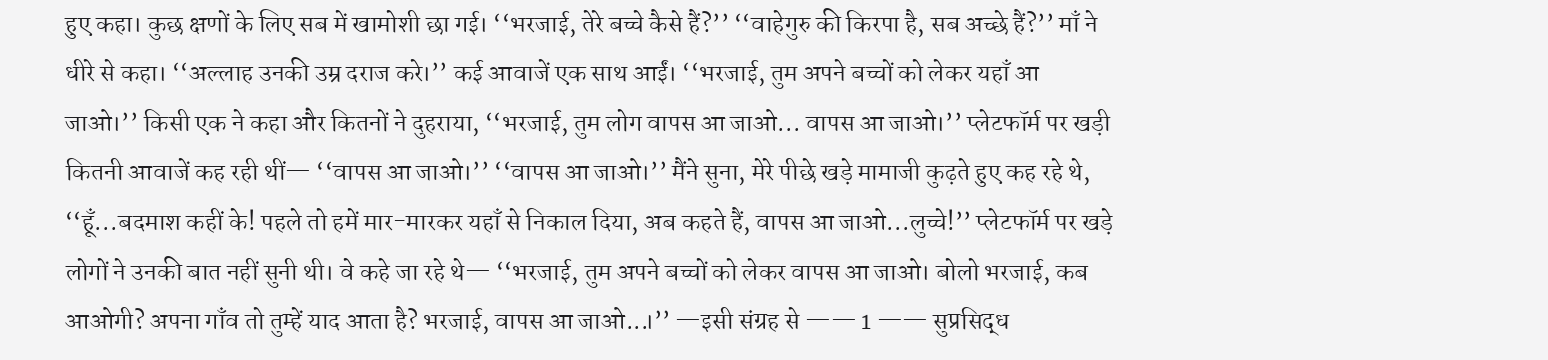हुए कहा। कुछ क्षणों के लिए सब में खामोशी छा गई। ‘‘भरजाई, तेरे बच्चे कैसे हैं?’’ ‘‘वाहेगुरु की किरपा है, सब अच्छे हैं?’’ माँ ने धीरे से कहा। ‘‘अल्लाह उनकी उम्र दराज करे।’’ कई आवाजें एक साथ आईं। ‘‘भरजाई, तुम अपने बच्चों को लेकर यहाँ आ जाओ।’’ किसी एक ने कहा और कितनों ने दुहराया, ‘‘भरजाई, तुम लोग वापस आ जाओ... वापस आ जाओ।’’ प्लेटफॉर्म पर खड़ी कितनी आवाजें कह रही थीं— ‘‘वापस आ जाओ।’’ ‘‘वापस आ जाओ।’’ मैंने सुना, मेरे पीछे खड़े मामाजी कुढ़ते हुए कह रहे थे, ‘‘हूँ...बदमाश कहीं के! पहले तो हमें मार-मारकर यहाँ से निकाल दिया, अब कहते हैं, वापस आ जाओ...लुच्चे!’’ प्लेटफॉर्म पर खड़े लोगों ने उनकी बात नहीं सुनी थी। वे कहे जा रहे थे— ‘‘भरजाई, तुम अपने बच्चों को लेकर वापस आ जाओ। बोलो भरजाई, कब आओगी? अपना गाँव तो तुम्हें याद आता है? भरजाई, वापस आ जाओ...।’’ —इसी संग्रह से —— 1 —— सुप्रसिद्ध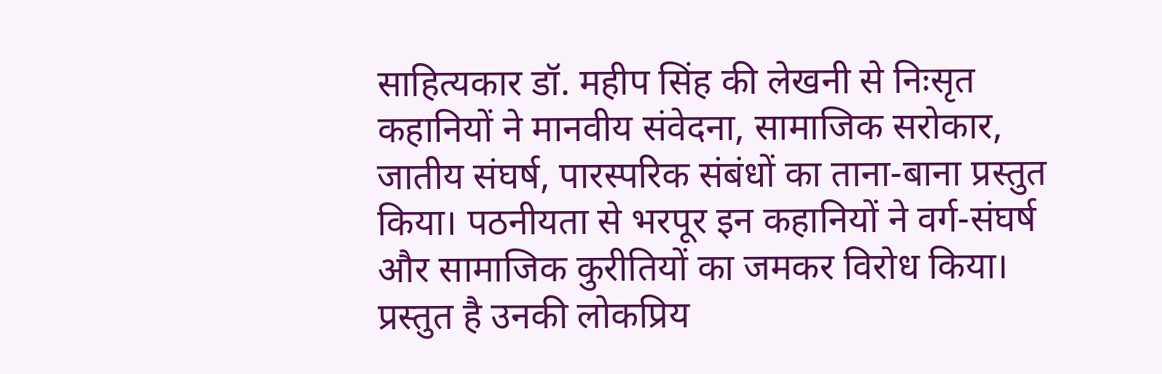साहित्यकार डॉ. महीप सिंह की लेखनी से निःसृत कहानियों ने मानवीय संवेदना, सामाजिक सरोकार, जातीय संघर्ष, पारस्परिक संबंधों का ताना-बाना प्रस्तुत किया। पठनीयता से भरपूर इन कहानियों ने वर्ग-संघर्ष और सामाजिक कुरीतियों का जमकर विरोध किया। प्रस्तुत है उनकी लोकप्रिय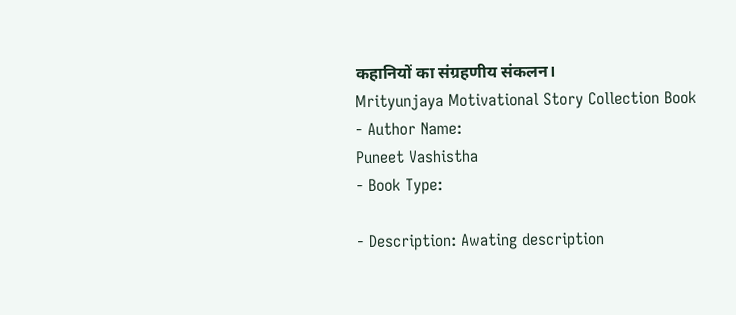कहानियों का संग्रहणीय संकलन।
Mrityunjaya Motivational Story Collection Book
- Author Name:
Puneet Vashistha
- Book Type:

- Description: Awating description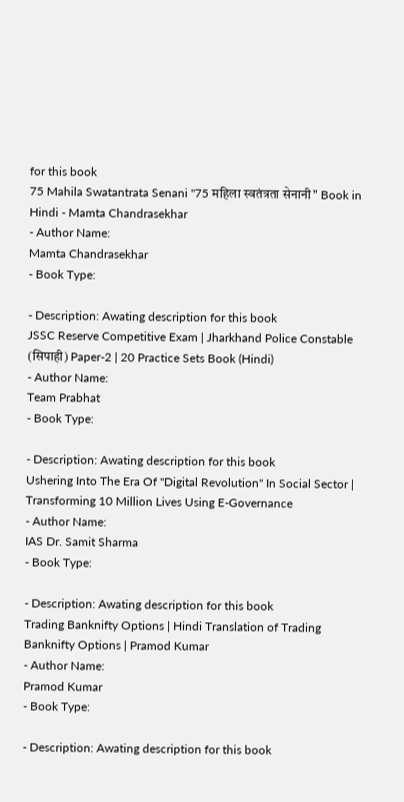for this book
75 Mahila Swatantrata Senani "75 महिला स्वतंत्रता सेनानी" Book in Hindi - Mamta Chandrasekhar
- Author Name:
Mamta Chandrasekhar
- Book Type:

- Description: Awating description for this book
JSSC Reserve Competitive Exam | Jharkhand Police Constable (सिपाही) Paper-2 | 20 Practice Sets Book (Hindi)
- Author Name:
Team Prabhat
- Book Type:

- Description: Awating description for this book
Ushering Into The Era Of "Digital Revolution" In Social Sector | Transforming 10 Million Lives Using E-Governance
- Author Name:
IAS Dr. Samit Sharma
- Book Type:

- Description: Awating description for this book
Trading Banknifty Options | Hindi Translation of Trading Banknifty Options | Pramod Kumar
- Author Name:
Pramod Kumar
- Book Type:

- Description: Awating description for this book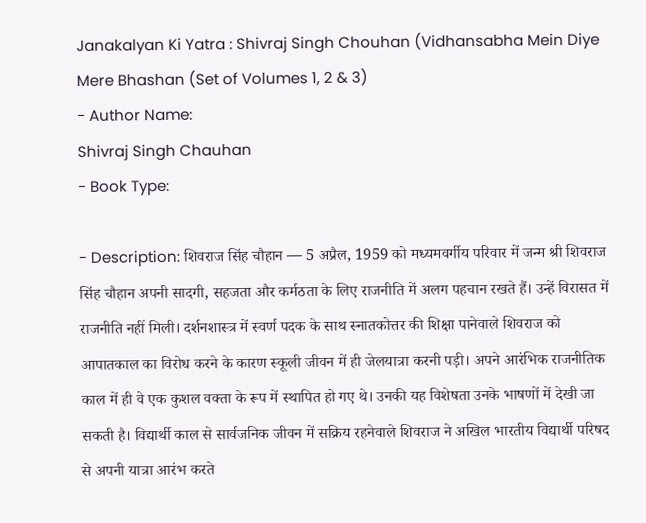Janakalyan Ki Yatra : Shivraj Singh Chouhan (Vidhansabha Mein Diye Mere Bhashan (Set of Volumes 1, 2 & 3)
- Author Name:
Shivraj Singh Chauhan
- Book Type:

- Description: शिवराज सिंह चौहान — 5 अप्रैल, 1959 को मध्यमवर्गीय परिवार में जन्म श्री शिवराज सिंह चौहान अपनी सादगी, सहजता और कर्मठता के लिए राजनीति में अलग पहचान रखते हैं। उन्हें विरासत में राजनीति नहीं मिली। दर्शनशास्त्र में स्वर्ण पदक के साथ स्नातकोत्तर की शिक्षा पानेवाले शिवराज को आपातकाल का विरोध करने के कारण स्कूली जीवन में ही जेलयात्रा करनी पड़ी। अपने आरंभिक राजनीतिक काल में ही वे एक कुशल वक्ता के रूप में स्थापित हो गए थे। उनकी यह विशेषता उनके भाषणों में देखी जा सकती है। विद्यार्थी काल से सार्वजनिक जीवन में सक्रिय रहनेवाले शिवराज ने अखिल भारतीय विद्यार्थी परिषद से अपनी यात्रा आरंभ करते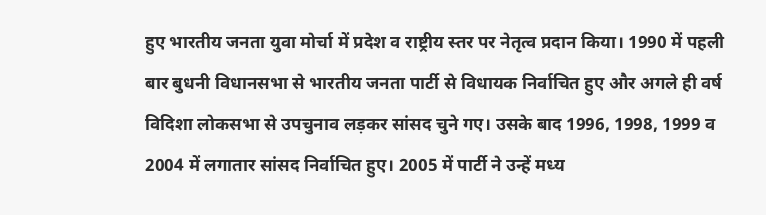हुए भारतीय जनता युवा मोर्चा में प्रदेश व राष्ट्रीय स्तर पर नेतृत्व प्रदान किया। 1990 में पहली बार बुधनी विधानसभा से भारतीय जनता पार्टी से विधायक निर्वाचित हुए और अगले ही वर्ष विदिशा लोकसभा से उपचुनाव लड़कर सांसद चुने गए। उसके बाद 1996, 1998, 1999 व 2004 में लगातार सांसद निर्वाचित हुए। 2005 में पार्टी ने उन्हें मध्य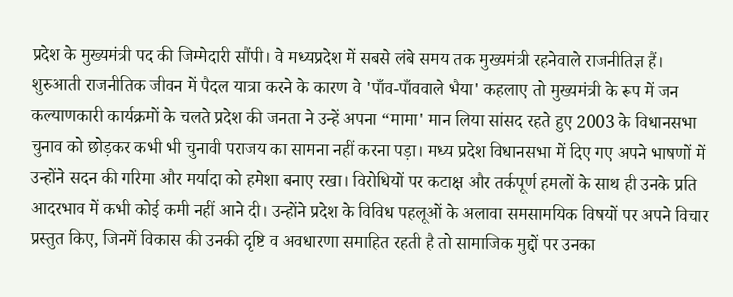प्रदेश के मुख्यमंत्री पद की जिम्मेदारी सौंपी। वे मध्यप्रदेश में सबसे लंबे समय तक मुख्यमंत्री रहनेवाले राजनीतिज्ञ हैं। शुरुआती राजनीतिक जीवन में पैदल यात्रा करने के कारण वे 'पाँव-पाँववाले भैया' कहलाए तो मुख्यमंत्री के रूप में जन कल्याणकारी कार्यक्रमों के चलते प्रदेश की जनता ने उन्हें अपना “मामा' मान लिया सांसद रहते हुए 2003 के विधानसभा चुनाव को छोड़कर कभी भी चुनावी पराजय का सामना नहीं करना पड़ा। मध्य प्रदेश विधानसभा में दिए गए अपने भाषणों में उन्होंने सदन की गरिमा और मर्यादा को हमेशा बनाए रखा। विरोधियों पर कटाक्ष और तर्कपूर्ण हमलों के साथ ही उनके प्रति आदरभाव में कभी कोई कमी नहीं आने दी। उन्होंने प्रदेश के विविध पहलूओं के अलावा समसामयिक विषयों पर अपने विचार प्रस्तुत किए, जिनमें विकास की उनकी दृष्टि व अवधारणा समाहित रहती है तो सामाजिक मुद्दों पर उनका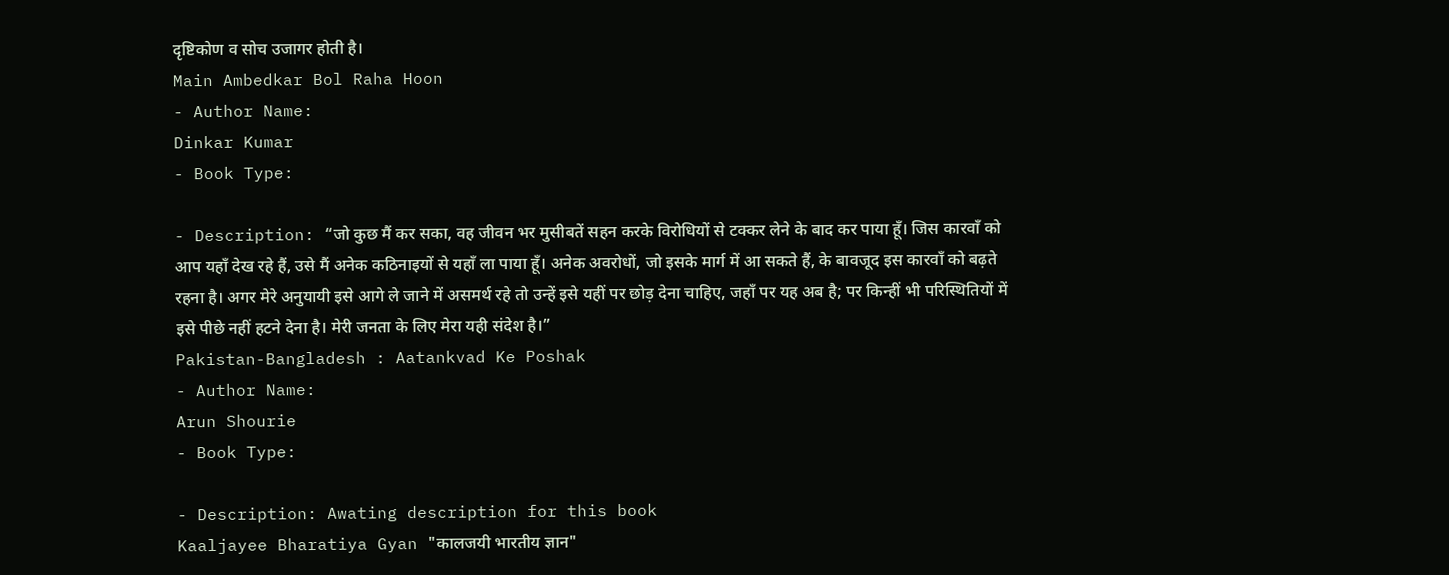दृष्टिकोण व सोच उजागर होती है।
Main Ambedkar Bol Raha Hoon
- Author Name:
Dinkar Kumar
- Book Type:

- Description: “जो कुछ मैं कर सका, वह जीवन भर मुसीबतें सहन करके विरोधियों से टक्कर लेने के बाद कर पाया हूँ। जिस कारवाँ को आप यहाँ देख रहे हैं, उसे मैं अनेक कठिनाइयों से यहाँ ला पाया हूँ। अनेक अवरोधों, जो इसके मार्ग में आ सकते हैं, के बावजूद इस कारवाँ को बढ़ते रहना है। अगर मेरे अनुयायी इसे आगे ले जाने में असमर्थ रहे तो उन्हें इसे यहीं पर छोड़ देना चाहिए, जहाँ पर यह अब है; पर किन्हीं भी परिस्थितियों में इसे पीछे नहीं हटने देना है। मेरी जनता के लिए मेरा यही संदेश है।”
Pakistan-Bangladesh : Aatankvad Ke Poshak
- Author Name:
Arun Shourie
- Book Type:

- Description: Awating description for this book
Kaaljayee Bharatiya Gyan "कालजयी भारतीय ज्ञान"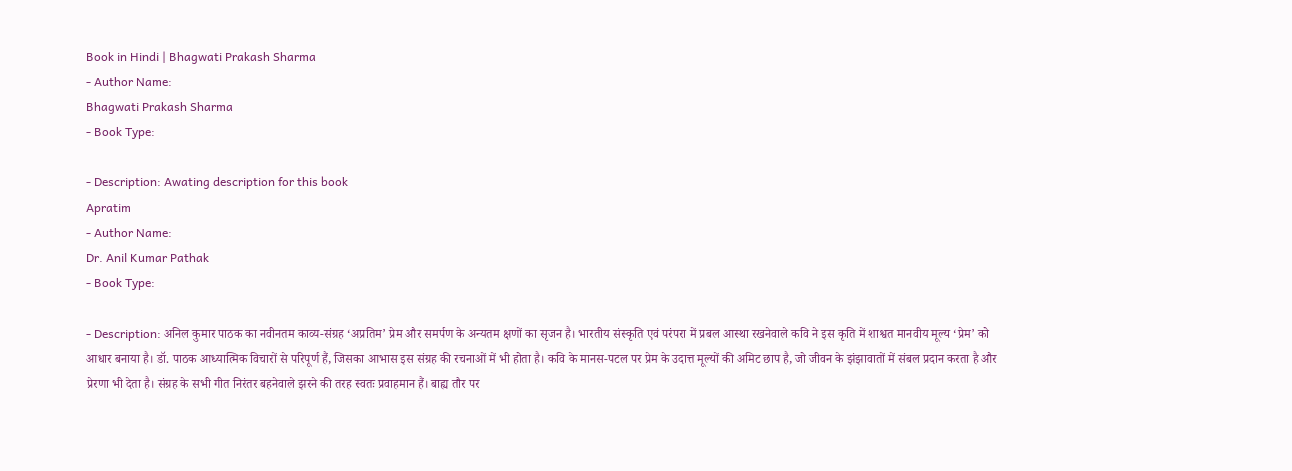Book in Hindi | Bhagwati Prakash Sharma
- Author Name:
Bhagwati Prakash Sharma
- Book Type:

- Description: Awating description for this book
Apratim
- Author Name:
Dr. Anil Kumar Pathak
- Book Type:

- Description: अनिल कुमार पाठक का नवीनतम काव्य-संग्रह ‘अप्रतिम’ प्रेम और समर्पण के अन्यतम क्षणों का सृजन है। भारतीय संस्कृति एवं परंपरा में प्रबल आस्था रखनेवाले कवि ने इस कृति में शाश्वत मानवीय मूल्य ‘प्रेम’ को आधार बनाया है। डॉ. पाठक आध्यात्मिक विचारों से परिपूर्ण हैं, जिसका आभास इस संग्रह की रचनाओं में भी होता है। कवि के मानस-पटल पर प्रेम के उदात्त मूल्यों की अमिट छाप है, जो जीवन के झंझावातों में संबल प्रदान करता है और प्रेरणा भी देता है। संग्रह के सभी गीत निरंतर बहनेवाले झरने की तरह स्वतः प्रवाहमान हैं। बाह्य तौर पर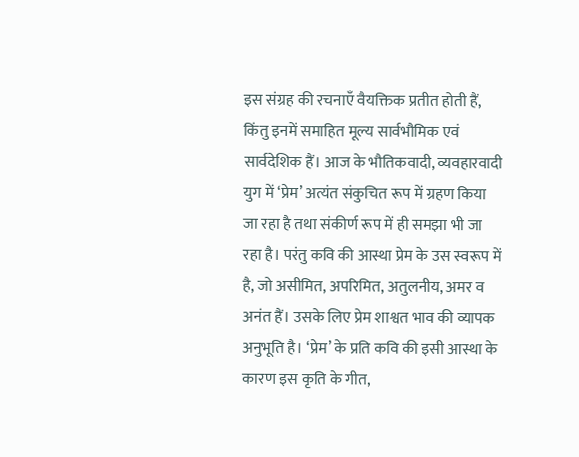इस संग्रह की रचनाएँ वैयक्तिक प्रतीत होती हैं, किंतु इनमें समाहित मूल्य सार्वभौमिक एवं सार्वदेशिक हैं। आज के भौतिकवादी, व्यवहारवादी युग में ‘प्रेम’ अत्यंत संकुचित रूप में ग्रहण किया जा रहा है तथा संकीर्ण रूप में ही समझा भी जा रहा है। परंतु कवि की आस्था प्रेम के उस स्वरूप में है, जो असीमित, अपरिमित, अतुलनीय, अमर व अनंत हैं। उसके लिए प्रेम शाश्वत भाव की व्यापक अनुभूति है। ‘प्रेम’ के प्रति कवि की इसी आस्था के कारण इस कृति के गीत,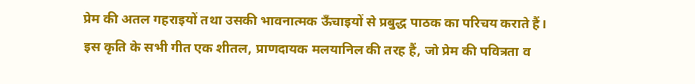प्रेम की अतल गहराइयों तथा उसकी भावनात्मक ऊँचाइयों से प्रबुद्ध पाठक का परिचय कराते हैं। इस कृति के सभी गीत एक शीतल, प्राणदायक मलयानिल की तरह हैं, जो प्रेम की पवित्रता व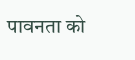पावनता को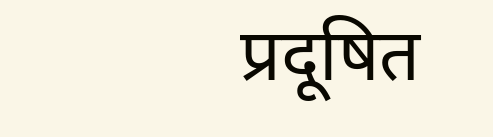प्रदूषित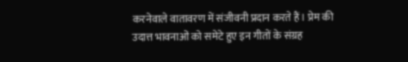करनेवाले वातावरण में संजीवनी प्रदान करते हैं। प्रेम की उदात्त भावनाओं को समेटे हुए इन गीतों के संग्रह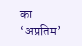का ‘अप्रतिम’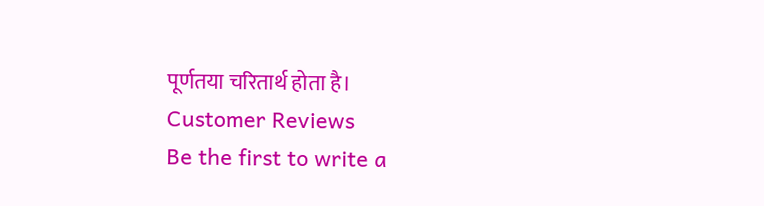पूर्णतया चरितार्थ होता है।
Customer Reviews
Be the first to write a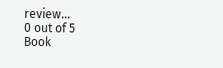review...
0 out of 5
Book